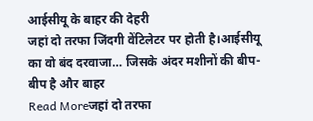आईसीयू के बाहर की देहरी
जहां दो तरफा जिंदगी वेंटिलेटर पर होती है।आईसीयू का वो बंद दरवाजा… जिसके अंदर मशीनों की बीप-बीप है और बाहर
Read Moreजहां दो तरफा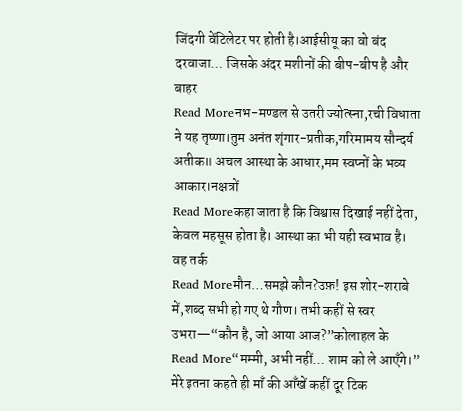जिंदगी वेंटिलेटर पर होती है।आईसीयू का वो बंद दरवाजा… जिसके अंदर मशीनों की बीप-बीप है और बाहर
Read Moreनभ-मण्डल से उतरी ज्योत्स्ना,रची विधाता ने यह तृष्णा।तुम अनंत शृंगार-प्रतीक,गरिमामय सौन्दर्य अतीक॥ अचल आस्था के आधार,मम स्वप्नों के भव्य आकार।नक्षत्रों
Read Moreकहा जाता है कि विश्वास दिखाई नहीं देता, केवल महसूस होता है। आस्था का भी यही स्वभाव है। वह तर्क
Read Moreमौन…समझे कौन?उफ़! इस शोर-शराबे में,शब्द सभी हो गए थे गौण। तभी कहीं से स्वर उभरा—“कौन है, जो आया आज?”कोलाहल के
Read More“मम्मी, अभी नहीं… शाम को ले आएँगे।” मेरे इतना कहते ही माँ की आँखें कहीं दूर टिक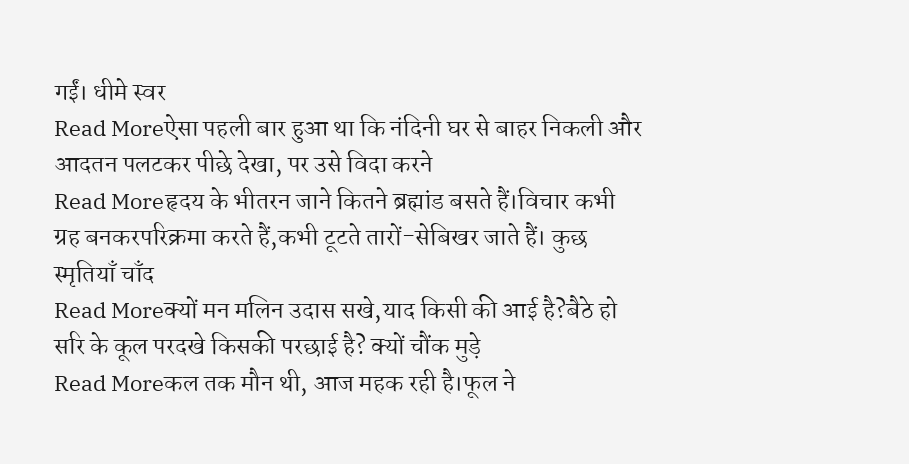गईं। धीमे स्वर
Read Moreऐसा पहली बार हुआ था कि नंदिनी घर से बाहर निकली और आदतन पलटकर पीछे देखा, पर उसे विदा करने
Read Moreहृदय के भीतरन जाने कितने ब्रह्मांड बसते हैं।विचार कभी ग्रह बनकरपरिक्रमा करते हैं,कभी टूटते तारों-सेबिखर जाते हैं। कुछ स्मृतियाँ चाँद
Read Moreक्यों मन मलिन उदास सखे,याद किसी की आई है?बैठे हो सरि के कूल परदखे किसकी परछाई है? क्यों चौंक मुड़े
Read Moreकल तक मौन थी, आज महक रही है।फूल ने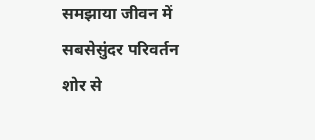समझाया जीवन में सबसेसुंदर परिवर्तन शोर से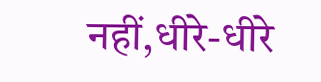नहीं,धीरे-धीरे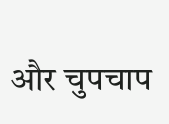और चुपचाप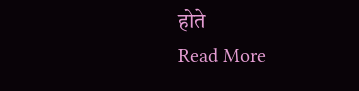होते
Read More